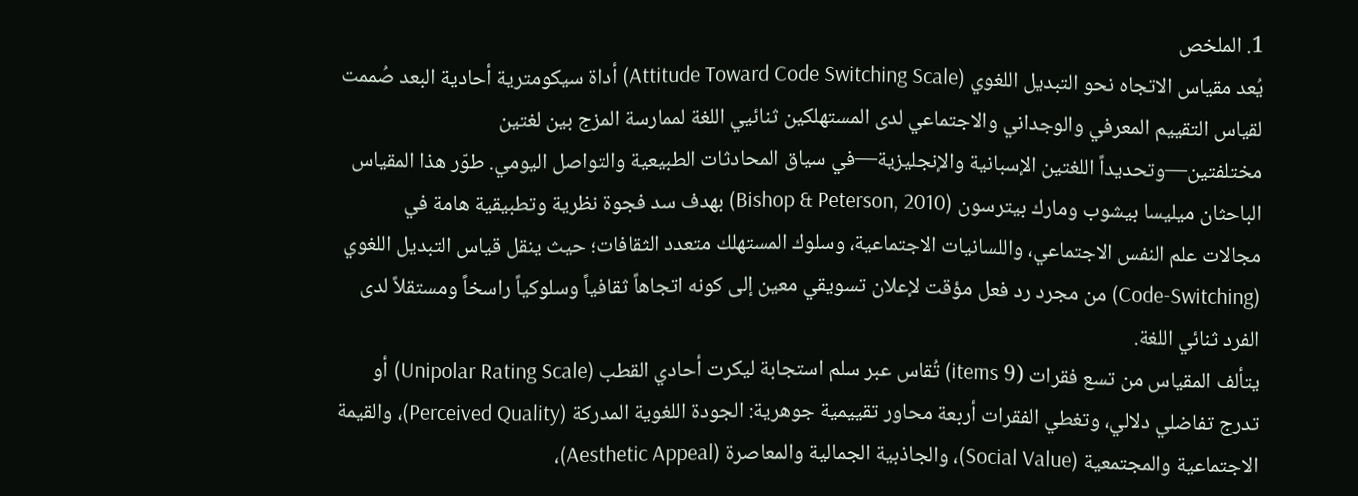1. الملخص
يُعد مقياس الاتجاه نحو التبديل اللغوي (Attitude Toward Code Switching Scale) أداة سيكومترية أحادية البعد صُممت لقياس التقييم المعرفي والوجداني والاجتماعي لدى المستهلكين ثنائيي اللغة لممارسة المزج بين لغتين مختلفتين—وتحديداً اللغتين الإسبانية والإنجليزية—في سياق المحادثات الطبيعية والتواصل اليومي. طوّر هذا المقياس الباحثان ميليسا بيشوب ومارك بيترسون (Bishop & Peterson, 2010) بهدف سد فجوة نظرية وتطبيقية هامة في مجالات علم النفس الاجتماعي، واللسانيات الاجتماعية، وسلوك المستهلك متعدد الثقافات؛ حيث ينقل قياس التبديل اللغوي (Code-Switching) من مجرد رد فعل مؤقت لإعلان تسويقي معين إلى كونه اتجاهاً ثقافياً وسلوكياً راسخاً ومستقلاً لدى الفرد ثنائي اللغة.
يتألف المقياس من تسع فقرات (9 items) تُقاس عبر سلم استجابة ليكرت أحادي القطب (Unipolar Rating Scale) أو تدرج تفاضلي دلالي، وتغطي الفقرات أربعة محاور تقييمية جوهرية: الجودة اللغوية المدركة (Perceived Quality)، والقيمة الاجتماعية والمجتمعية (Social Value)، والجاذبية الجمالية والمعاصرة (Aesthetic Appeal)،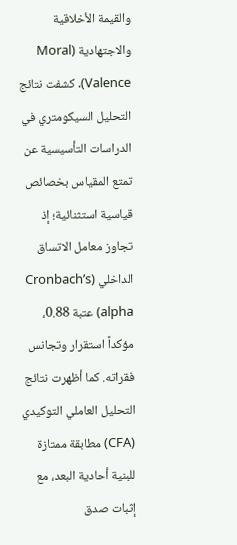والقيمة الأخلاقية والاجتهادية (Moral Valence). كشفت نتائج التحليل السيكومتري في الدراسات التأسيسية عن تمتع المقياس بخصائص قياسية استثنائية؛ إذ تجاوز معامل الاتساق الداخلي (Cronbach’s alpha) عتبة 0.88، مؤكداً استقرار وتجانس فقراته. كما أظهرت نتائج التحليل العاملي التوكيدي (CFA) مطابقة ممتازة للبنية أحادية البعد، مع إثبات صدق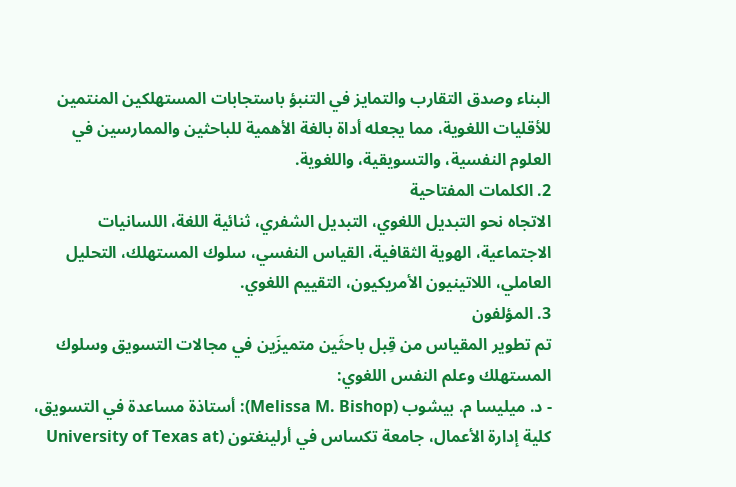البناء وصدق التقارب والتمايز في التنبؤ باستجابات المستهلكين المنتمين للأقليات اللغوية، مما يجعله أداة بالغة الأهمية للباحثين والممارسين في العلوم النفسية، والتسويقية، واللغوية.
2. الكلمات المفتاحية
الاتجاه نحو التبديل اللغوي، التبديل الشفري، ثنائية اللغة، اللسانيات الاجتماعية، الهوية الثقافية، القياس النفسي، سلوك المستهلك، التحليل العاملي، اللاتينيون الأمريكيون، التقييم اللغوي.
3. المؤلفون
تم تطوير المقياس من قِبل باحثَين متميزَين في مجالات التسويق وسلوك المستهلك وعلم النفس اللغوي:
- د. ميليسا م. بيشوب (Melissa M. Bishop): أستاذة مساعدة في التسويق، كلية إدارة الأعمال، جامعة تكساس في أرلينغتون (University of Texas at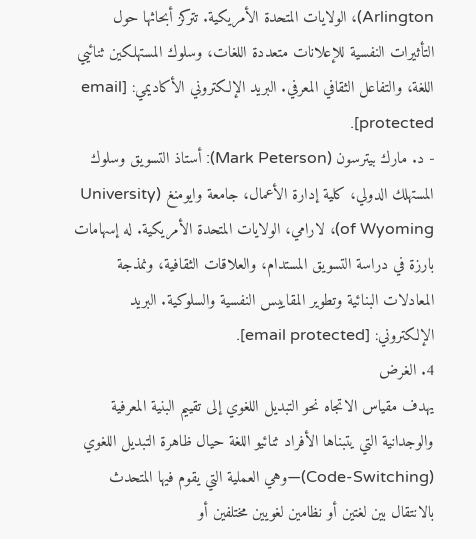Arlington)، الولايات المتحدة الأمريكية. تتركز أبحاثها حول التأثيرات النفسية للإعلانات متعددة اللغات، وسلوك المستهلكين ثنائيي اللغة، والتفاعل الثقافي المعرفي. البريد الإلكتروني الأكاديمي: [email protected].
- د. مارك بيترسون (Mark Peterson): أستاذ التسويق وسلوك المستهلك الدولي، كلية إدارة الأعمال، جامعة وايومنغ (University of Wyoming)، لارامي، الولايات المتحدة الأمريكية. له إسهامات بارزة في دراسة التسويق المستدام، والعلاقات الثقافية، ونمذجة المعادلات البنائية وتطوير المقاييس النفسية والسلوكية. البريد الإلكتروني: [email protected].
4. الغرض
يهدف مقياس الاتجاه نحو التبديل اللغوي إلى تقييم البنية المعرفية والوجدانية التي يتبناها الأفراد ثنائيو اللغة حيال ظاهرة التبديل اللغوي (Code-Switching)—وهي العملية التي يقوم فيها المتحدث بالانتقال بين لغتين أو نظامين لغويين مختلفين أو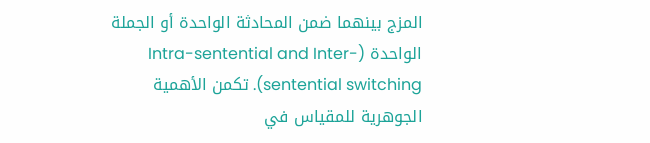المزج بينهما ضمن المحادثة الواحدة أو الجملة الواحدة (Intra-sentential and Inter-sentential switching). تكمن الأهمية الجوهرية للمقياس في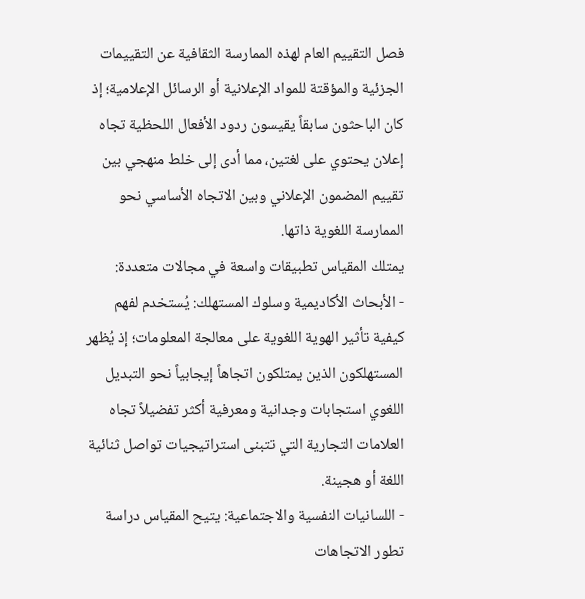فصل التقييم العام لهذه الممارسة الثقافية عن التقييمات الجزئية والمؤقتة للمواد الإعلانية أو الرسائل الإعلامية؛ إذ كان الباحثون سابقاً يقيسون ردود الأفعال اللحظية تجاه إعلان يحتوي على لغتين، مما أدى إلى خلط منهجي بين تقييم المضمون الإعلاني وبين الاتجاه الأساسي نحو الممارسة اللغوية ذاتها.
يمتلك المقياس تطبيقات واسعة في مجالات متعددة:
- الأبحاث الأكاديمية وسلوك المستهلك: يُستخدم لفهم كيفية تأثير الهوية اللغوية على معالجة المعلومات؛ إذ يُظهر المستهلكون الذين يمتلكون اتجاهاً إيجابياً نحو التبديل اللغوي استجابات وجدانية ومعرفية أكثر تفضيلاً تجاه العلامات التجارية التي تتبنى استراتيجيات تواصل ثنائية اللغة أو هجينة.
- اللسانيات النفسية والاجتماعية: يتيح المقياس دراسة تطور الاتجاهات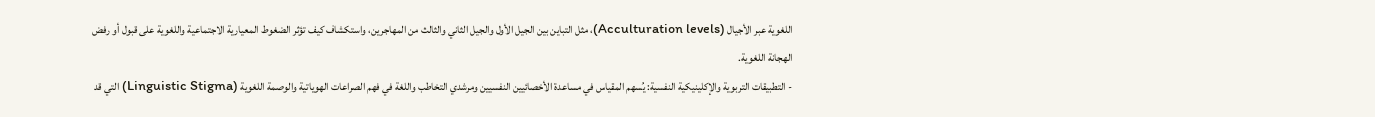اللغوية عبر الأجيال (Acculturation levels)، مثل التباين بين الجيل الأول والجيل الثاني والثالث من المهاجرين، واستكشاف كيف تؤثر الضغوط المعيارية الاجتماعية واللغوية على قبول أو رفض الهجانة اللغوية.
- التطبيقات التربوية والإكلينيكية النفسية: يُسهم المقياس في مساعدة الأخصائيين النفسيين ومرشدي التخاطب واللغة في فهم الصراعات الهوياتية والوصمة اللغوية (Linguistic Stigma) التي قد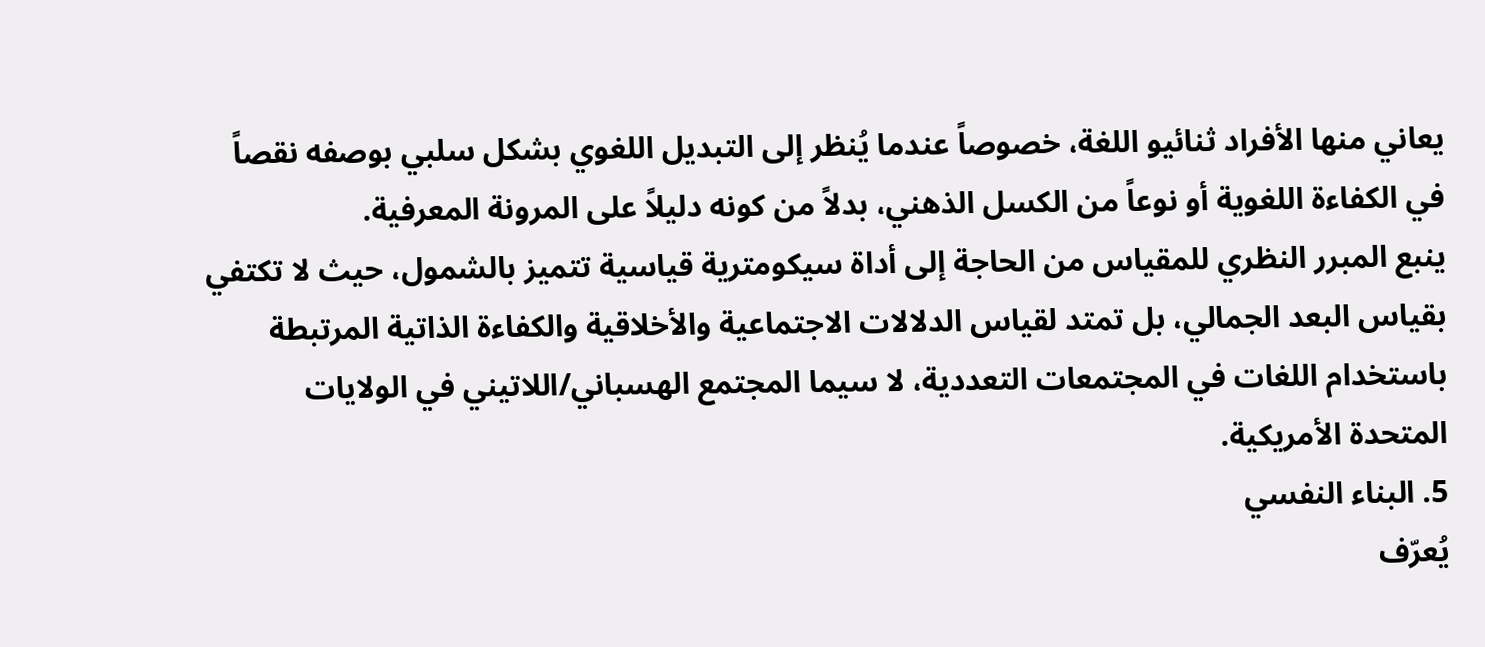يعاني منها الأفراد ثنائيو اللغة، خصوصاً عندما يُنظر إلى التبديل اللغوي بشكل سلبي بوصفه نقصاً في الكفاءة اللغوية أو نوعاً من الكسل الذهني، بدلاً من كونه دليلاً على المرونة المعرفية.
ينبع المبرر النظري للمقياس من الحاجة إلى أداة سيكومترية قياسية تتميز بالشمول، حيث لا تكتفي بقياس البعد الجمالي، بل تمتد لقياس الدلالات الاجتماعية والأخلاقية والكفاءة الذاتية المرتبطة باستخدام اللغات في المجتمعات التعددية، لا سيما المجتمع الهسباني/اللاتيني في الولايات المتحدة الأمريكية.
5. البناء النفسي
يُعرّف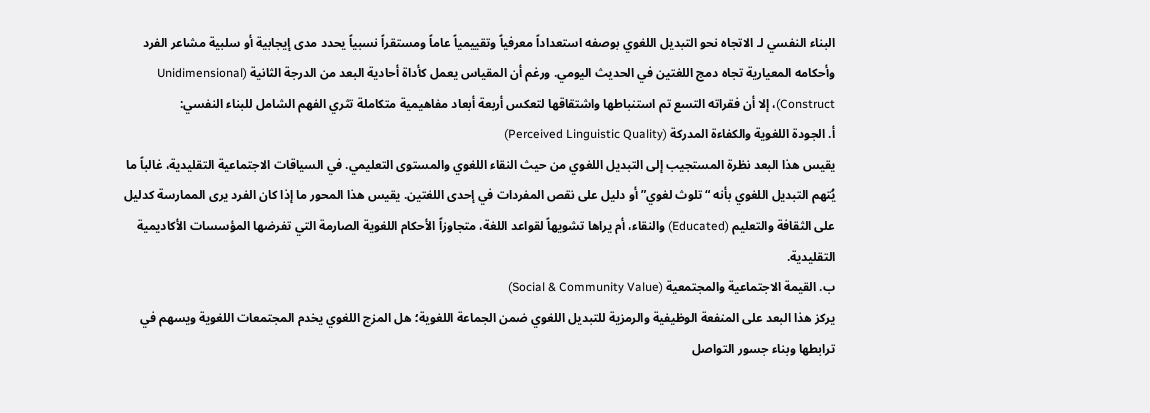البناء النفسي لـ الاتجاه نحو التبديل اللغوي بوصفه استعداداً معرفياً وتقييمياً عاماً ومستقراً نسبياً يحدد مدى إيجابية أو سلبية مشاعر الفرد وأحكامه المعيارية تجاه دمج اللغتين في الحديث اليومي. ورغم أن المقياس يعمل كأداة أحادية البعد من الدرجة الثانية (Unidimensional Construct)، إلا أن فقراته التسع تم استنباطها واشتقاقها لتعكس أربعة أبعاد مفاهيمية متكاملة تثري الفهم الشامل للبناء النفسي:
أ. الجودة اللغوية والكفاءة المدركة (Perceived Linguistic Quality)
يقيس هذا البعد نظرة المستجيب إلى التبديل اللغوي من حيث النقاء اللغوي والمستوى التعليمي. في السياقات الاجتماعية التقليدية، غالباً ما يُتهم التبديل اللغوي بأنه “تلوث لغوي” أو دليل على نقص المفردات في إحدى اللغتين. يقيس هذا المحور ما إذا كان الفرد يرى الممارسة كدليل على الثقافة والتعليم (Educated) والنقاء، أم يراها تشويهاً لقواعد اللغة، متجاوزاً الأحكام اللغوية الصارمة التي تفرضها المؤسسات الأكاديمية التقليدية.
ب. القيمة الاجتماعية والمجتمعية (Social & Community Value)
يركز هذا البعد على المنفعة الوظيفية والرمزية للتبديل اللغوي ضمن الجماعة اللغوية؛ هل المزج اللغوي يخدم المجتمعات اللغوية ويسهم في ترابطها وبناء جسور التواصل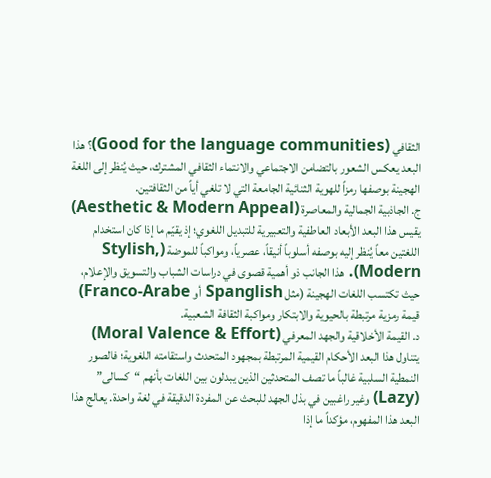الثقافي (Good for the language communities)؟ هذا البعد يعكس الشعور بالتضامن الاجتماعي والانتماء الثقافي المشترك، حيث يُنظر إلى اللغة الهجينة بوصفها رمزاً للهوية الثنائية الجامعة التي لا تلغي أياً من الثقافتين.
ج. الجاذبية الجمالية والمعاصرة (Aesthetic & Modern Appeal)
يقيس هذا البعد الأبعاد العاطفية والتعبيرية للتبديل اللغوي؛ إذ يقيّم ما إذا كان استخدام اللغتين معاً يُنظر إليه بوصفه أسلوباً أنيقاً، عصرياً، ومواكباً للموضة (Stylish, Modern). هذا الجانب ذو أهمية قصوى في دراسات الشباب والتسويق والإعلام، حيث تكتسب اللغات الهجينة (مثل Spanglish أو Franco-Arabe) قيمة رمزية مرتبطة بالحيوية والابتكار ومواكبة الثقافة الشعبية.
د. القيمة الأخلاقية والجهد المعرفي (Moral Valence & Effort)
يتناول هذا البعد الأحكام القيمية المرتبطة بمجهود المتحدث واستقامته اللغوية؛ فالصور النمطية السلبية غالباً ما تصف المتحدثين الذين يبدلون بين اللغات بأنهم “كسالى” (Lazy) وغير راغبين في بذل الجهد للبحث عن المفردة الدقيقة في لغة واحدة. يعالج هذا البعد هذا المفهوم، مؤكداً ما إذا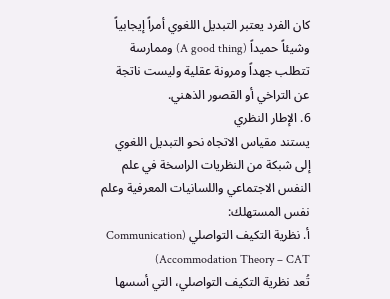كان الفرد يعتبر التبديل اللغوي أمراً إيجابياً وشيئاً حميداً (A good thing) وممارسة تتطلب جهداً ومرونة عقلية وليست ناتجة عن التراخي أو القصور الذهني.
6. الإطار النظري
يستند مقياس الاتجاه نحو التبديل اللغوي إلى شبكة من النظريات الراسخة في علم النفس الاجتماعي واللسانيات المعرفية وعلم نفس المستهلك:
أ. نظرية التكيف التواصلي (Communication Accommodation Theory – CAT)
تُعد نظرية التكيف التواصلي، التي أسسها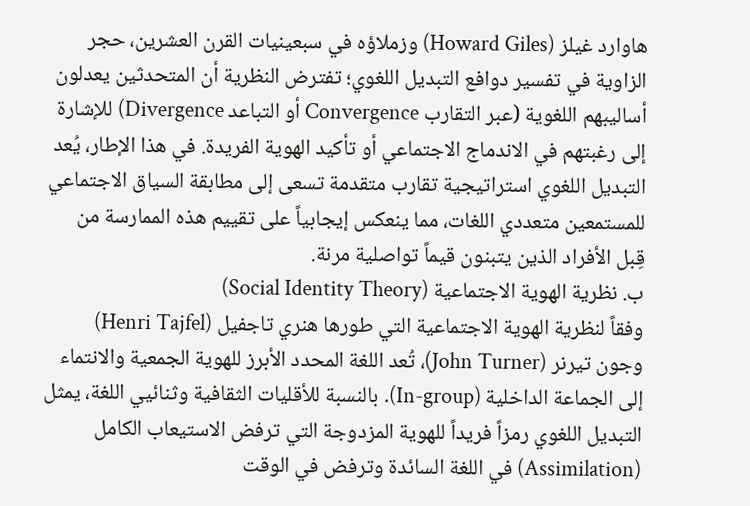هاوارد غيلز (Howard Giles) وزملاؤه في سبعينيات القرن العشرين، حجر الزاوية في تفسير دوافع التبديل اللغوي؛ تفترض النظرية أن المتحدثين يعدلون أساليبهم اللغوية (عبر التقارب Convergence أو التباعد Divergence) للإشارة إلى رغبتهم في الاندماج الاجتماعي أو تأكيد الهوية الفريدة. في هذا الإطار، يُعد التبديل اللغوي استراتيجية تقارب متقدمة تسعى إلى مطابقة السياق الاجتماعي للمستمعين متعددي اللغات، مما ينعكس إيجابياً على تقييم هذه الممارسة من قِبل الأفراد الذين يتبنون قيماً تواصلية مرنة.
ب. نظرية الهوية الاجتماعية (Social Identity Theory)
وفقاً لنظرية الهوية الاجتماعية التي طورها هنري تاجفيل (Henri Tajfel) وجون تيرنر (John Turner)، تُعد اللغة المحدد الأبرز للهوية الجمعية والانتماء إلى الجماعة الداخلية (In-group). بالنسبة للأقليات الثقافية وثنائيي اللغة، يمثل التبديل اللغوي رمزاً فريداً للهوية المزدوجة التي ترفض الاستيعاب الكامل (Assimilation) في اللغة السائدة وترفض في الوقت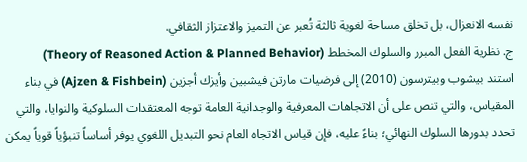نفسه الانعزال، بل تخلق مساحة لغوية ثالثة تُعبر عن التميز والاعتزاز الثقافي.
ج. نظرية الفعل المبرر والسلوك المخطط (Theory of Reasoned Action & Planned Behavior)
استند بيشوب وبيترسون (2010) إلى فرضيات مارتن فيشبين وأيزك أجزين (Ajzen & Fishbein) في بناء المقياس، والتي تنص على أن الاتجاهات المعرفية والوجدانية العامة توجه المعتقدات السلوكية والنوايا، والتي تحدد بدورها السلوك النهائي؛ بناءً عليه، فإن قياس الاتجاه العام نحو التبديل اللغوي يوفر أساساً تنبؤياً قوياً يمكن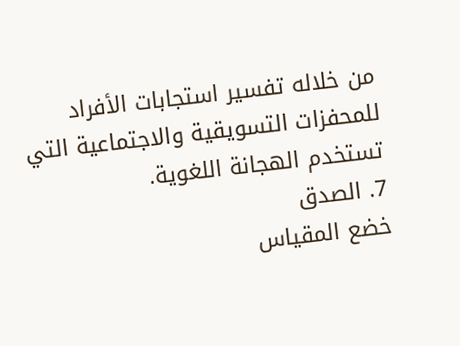من خلاله تفسير استجابات الأفراد للمحفزات التسويقية والاجتماعية التي تستخدم الهجانة اللغوية.
7. الصدق
خضع المقياس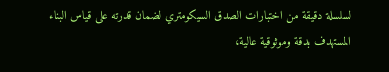لسلسلة دقيقة من اختبارات الصدق السيكومتري لضمان قدرته على قياس البناء المستهدف بدقة وموثوقية عالية،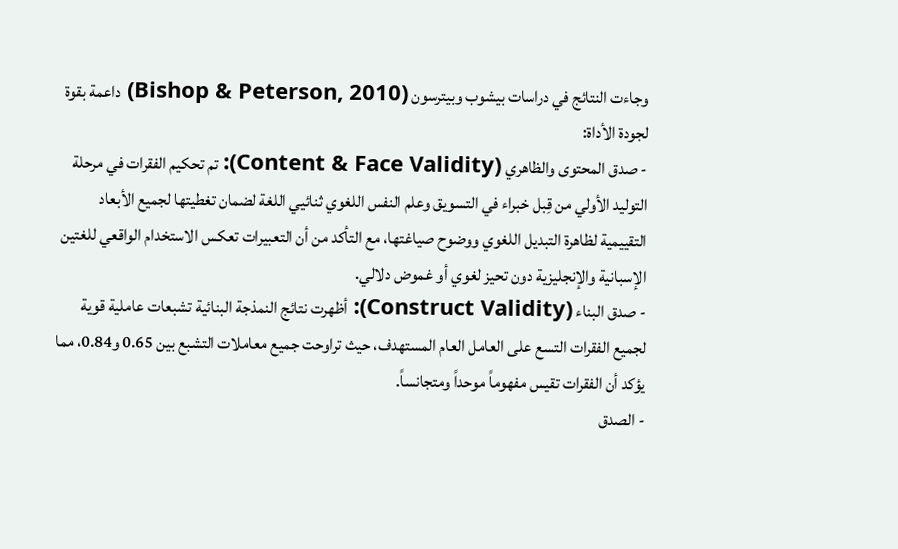وجاءت النتائج في دراسات بيشوب وبيترسون (Bishop & Peterson, 2010) داعمة بقوة لجودة الأداة:
- صدق المحتوى والظاهري (Content & Face Validity): تم تحكيم الفقرات في مرحلة التوليد الأولي من قِبل خبراء في التسويق وعلم النفس اللغوي ثنائيي اللغة لضمان تغطيتها لجميع الأبعاد التقييمية لظاهرة التبديل اللغوي ووضوح صياغتها، مع التأكد من أن التعبيرات تعكس الاستخدام الواقعي للغتين الإسبانية والإنجليزية دون تحيز لغوي أو غموض دلالي.
- صدق البناء (Construct Validity): أظهرت نتائج النمذجة البنائية تشبعات عاملية قوية لجميع الفقرات التسع على العامل العام المستهدف، حيث تراوحت جميع معاملات التشبع بين 0.65 و0.84، مما يؤكد أن الفقرات تقيس مفهوماً موحداً ومتجانساً.
- الصدق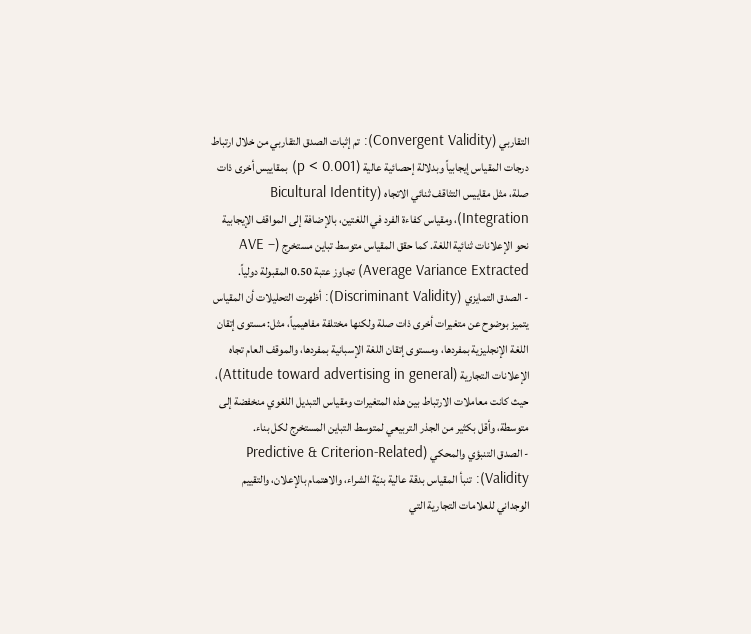التقاربي (Convergent Validity): تم إثبات الصدق التقاربي من خلال ارتباط درجات المقياس إيجابياً وبدلالة إحصائية عالية (p < 0.001) بمقاييس أخرى ذات صلة، مثل مقاييس التثاقف ثنائي الاتجاه (Bicultural Identity Integration)، ومقياس كفاءة الفرد في اللغتين، بالإضافة إلى المواقف الإيجابية نحو الإعلانات ثنائية اللغة. كما حقق المقياس متوسط تباين مستخرج (AVE – Average Variance Extracted) تجاوز عتبة 0.50 المقبولة دولياً.
- الصدق التمايزي (Discriminant Validity): أظهرت التحليلات أن المقياس يتميز بوضوح عن متغيرات أخرى ذات صلة ولكنها مختلفة مفاهيمياً، مثل: مستوى إتقان اللغة الإنجليزية بمفردها، ومستوى إتقان اللغة الإسبانية بمفردها، والموقف العام تجاه الإعلانات التجارية (Attitude toward advertising in general)، حيث كانت معاملات الارتباط بين هذه المتغيرات ومقياس التبديل اللغوي منخفضة إلى متوسطة، وأقل بكثير من الجذر التربيعي لمتوسط التباين المستخرج لكل بناء.
- الصدق التنبؤي والمحكي (Predictive & Criterion-Related Validity): تنبأ المقياس بدقة عالية بنيّة الشراء، والاهتمام بالإعلان، والتقييم الوجداني للعلامات التجارية التي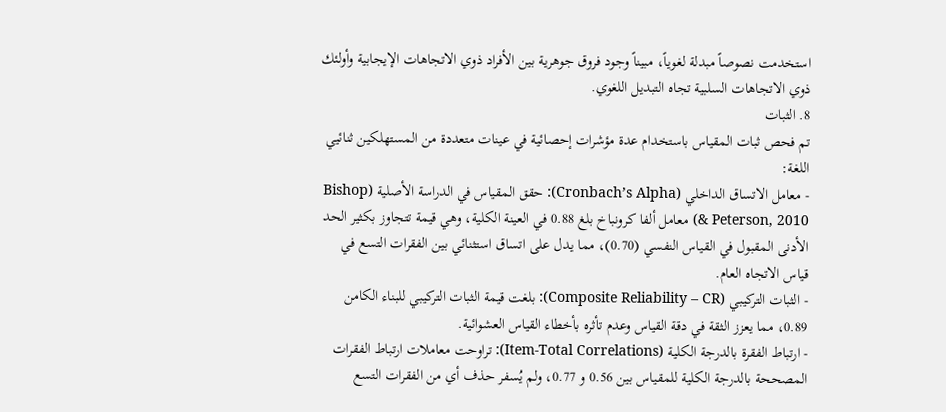استخدمت نصوصاً مبدلة لغوياً، مبيناً وجود فروق جوهرية بين الأفراد ذوي الاتجاهات الإيجابية وأولئك ذوي الاتجاهات السلبية تجاه التبديل اللغوي.
8. الثبات
تم فحص ثبات المقياس باستخدام عدة مؤشرات إحصائية في عينات متعددة من المستهلكين ثنائيي اللغة:
- معامل الاتساق الداخلي (Cronbach’s Alpha): حقق المقياس في الدراسة الأصلية (Bishop & Peterson, 2010) معامل ألفا كرونباخ بلغ 0.88 في العينة الكلية، وهي قيمة تتجاوز بكثير الحد الأدنى المقبول في القياس النفسي (0.70)، مما يدل على اتساق استثنائي بين الفقرات التسع في قياس الاتجاه العام.
- الثبات التركيبي (Composite Reliability – CR): بلغت قيمة الثبات التركيبي للبناء الكامن 0.89، مما يعزز الثقة في دقة القياس وعدم تأثره بأخطاء القياس العشوائية.
- ارتباط الفقرة بالدرجة الكلية (Item-Total Correlations): تراوحت معاملات ارتباط الفقرات المصححة بالدرجة الكلية للمقياس بين 0.56 و 0.77، ولم يُسفر حذف أي من الفقرات التسع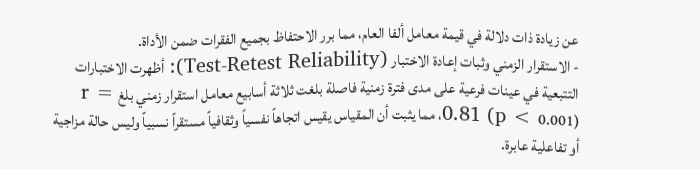عن زيادة ذات دلالة في قيمة معامل ألفا العام، مما برر الاحتفاظ بجميع الفقرات ضمن الأداة.
- الاستقرار الزمني وثبات إعادة الاختبار (Test-Retest Reliability): أظهرت الاختبارات التتبعية في عينات فرعية على مدى فترة زمنية فاصلة بلغت ثلاثة أسابيع معامل استقرار زمني بلغ r = 0.81 (p < 0.001)، مما يثبت أن المقياس يقيس اتجاهاً نفسياً وثقافياً مستقراً نسبياً وليس حالة مزاجية أو تفاعلية عابرة.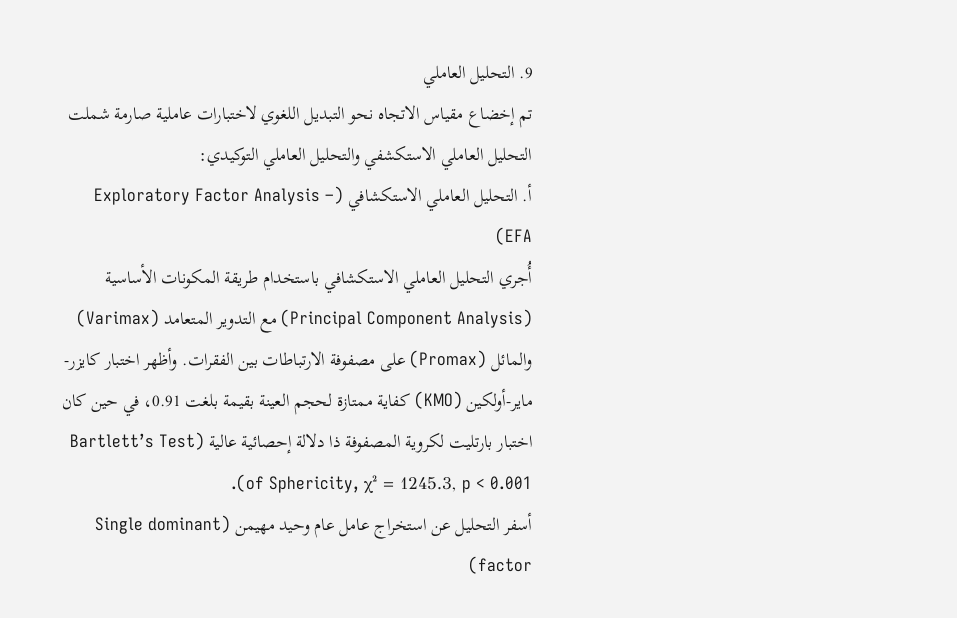9. التحليل العاملي
تم إخضاع مقياس الاتجاه نحو التبديل اللغوي لاختبارات عاملية صارمة شملت التحليل العاملي الاستكشفي والتحليل العاملي التوكيدي:
أ. التحليل العاملي الاستكشافي (Exploratory Factor Analysis – EFA)
أُجري التحليل العاملي الاستكشافي باستخدام طريقة المكونات الأساسية (Principal Component Analysis) مع التدوير المتعامد (Varimax) والمائل (Promax) على مصفوفة الارتباطات بين الفقرات. وأظهر اختبار كايزر-ماير-أولكين (KMO) كفاية ممتازة لحجم العينة بقيمة بلغت 0.91، في حين كان اختبار بارتليت لكروية المصفوفة ذا دلالة إحصائية عالية (Bartlett’s Test of Sphericity, χ² = 1245.3, p < 0.001).
أسفر التحليل عن استخراج عامل عام وحيد مهيمن (Single dominant factor)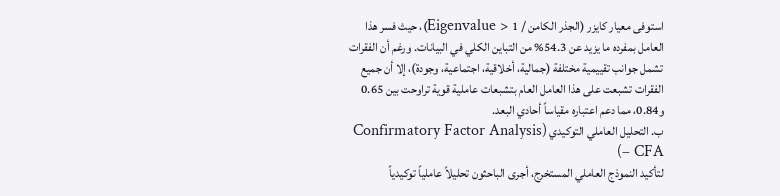استوفى معيار كايزر (الجذر الكامن / Eigenvalue > 1)، حيث فسر هذا العامل بمفرده ما يزيد عن 54.3% من التباين الكلي في البيانات. ورغم أن الفقرات تشمل جوانب تقييمية مختلفة (جمالية، أخلاقية، اجتماعية، وجودة)، إلا أن جميع الفقرات تشبعت على هذا العامل العام بتشبعات عاملية قوية تراوحت بين 0.65 و0.84، مما دعم اعتباره مقياساً أحادي البعد.
ب. التحليل العاملي التوكيدي (Confirmatory Factor Analysis – CFA)
لتأكيد النموذج العاملي المستخرج، أجرى الباحثون تحليلاً عاملياً توكيدياً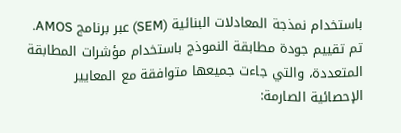باستخدام نمذجة المعادلات البنائية (SEM) عبر برنامج AMOS. تم تقييم جودة مطابقة النموذج باستخدام مؤشرات المطابقة المتعددة، والتي جاءت جميعها متوافقة مع المعايير الإحصائية الصارمة: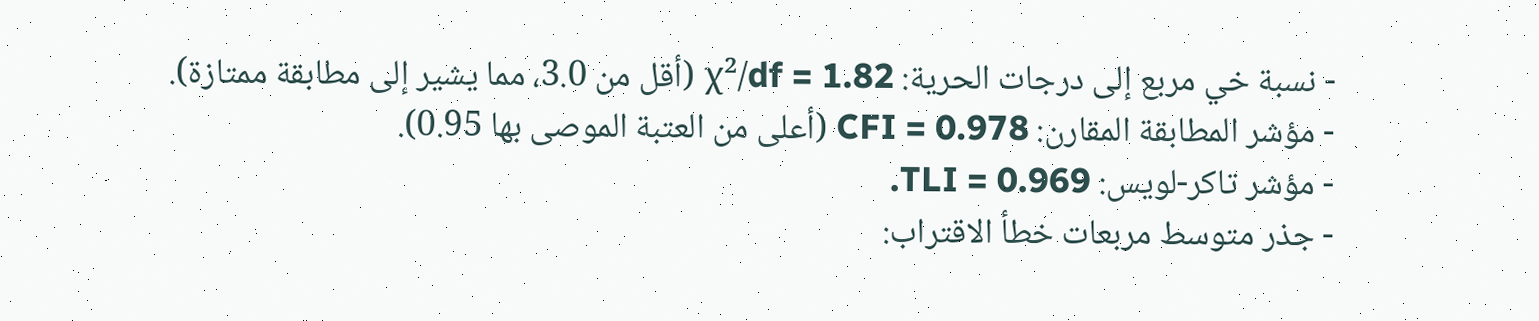- نسبة خي مربع إلى درجات الحرية: χ²/df = 1.82 (أقل من 3.0، مما يشير إلى مطابقة ممتازة).
- مؤشر المطابقة المقارن: CFI = 0.978 (أعلى من العتبة الموصى بها 0.95).
- مؤشر تاكر-لويس: TLI = 0.969.
- جذر متوسط مربعات خطأ الاقتراب: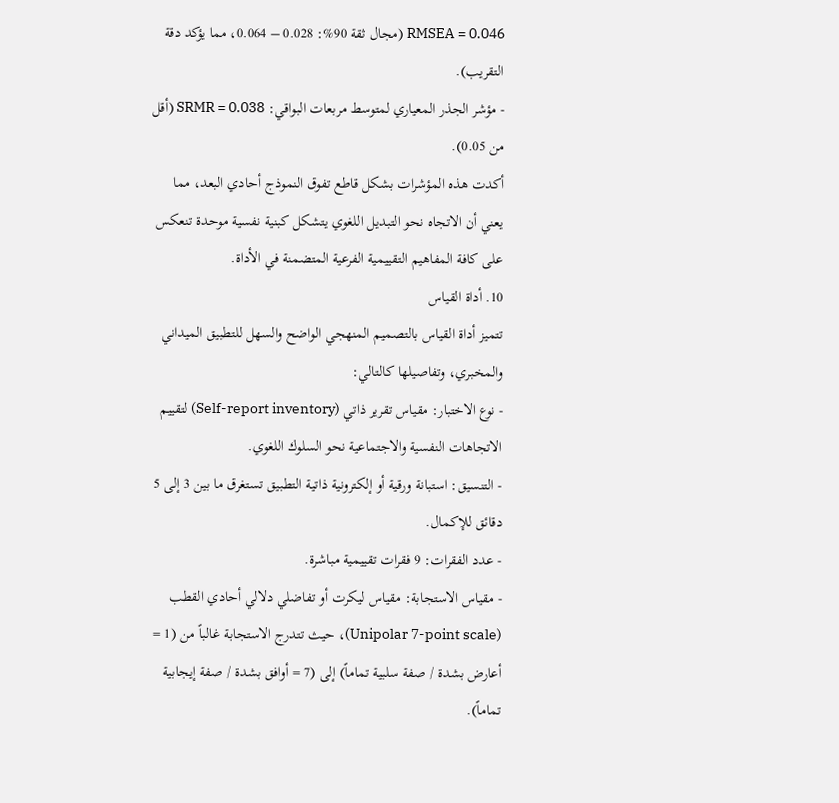RMSEA = 0.046 (مجال ثقة 90%: 0.028 – 0.064، مما يؤكد دقة التقريب).
- مؤشر الجذر المعياري لمتوسط مربعات البواقي: SRMR = 0.038 (أقل من 0.05).
أكدت هذه المؤشرات بشكل قاطع تفوق النموذج أحادي البعد، مما يعني أن الاتجاه نحو التبديل اللغوي يتشكل كبنية نفسية موحدة تنعكس على كافة المفاهيم التقييمية الفرعية المتضمنة في الأداة.
10. أداة القياس
تتميز أداة القياس بالتصميم المنهجي الواضح والسهل للتطبيق الميداني والمخبري، وتفاصيلها كالتالي:
- نوع الاختبار: مقياس تقرير ذاتي (Self-report inventory) لتقييم الاتجاهات النفسية والاجتماعية نحو السلوك اللغوي.
- التنسيق: استبانة ورقية أو إلكترونية ذاتية التطبيق تستغرق ما بين 3 إلى 5 دقائق للإكمال.
- عدد الفقرات: 9 فقرات تقييمية مباشرة.
- مقياس الاستجابة: مقياس ليكرت أو تفاضلي دلالي أحادي القطب (Unipolar 7-point scale)، حيث تتدرج الاستجابة غالباً من (1 = أعارض بشدة / صفة سلبية تماماً) إلى (7 = أوافق بشدة / صفة إيجابية تماماً).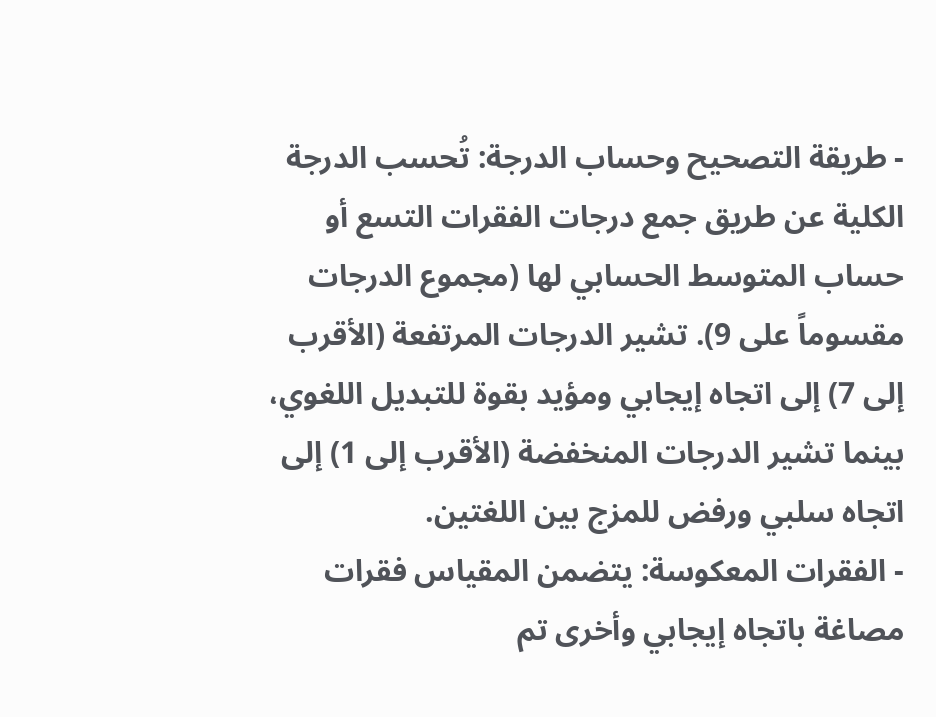- طريقة التصحيح وحساب الدرجة: تُحسب الدرجة الكلية عن طريق جمع درجات الفقرات التسع أو حساب المتوسط الحسابي لها (مجموع الدرجات مقسوماً على 9). تشير الدرجات المرتفعة (الأقرب إلى 7) إلى اتجاه إيجابي ومؤيد بقوة للتبديل اللغوي، بينما تشير الدرجات المنخفضة (الأقرب إلى 1) إلى اتجاه سلبي ورفض للمزج بين اللغتين.
- الفقرات المعكوسة: يتضمن المقياس فقرات مصاغة باتجاه إيجابي وأخرى تم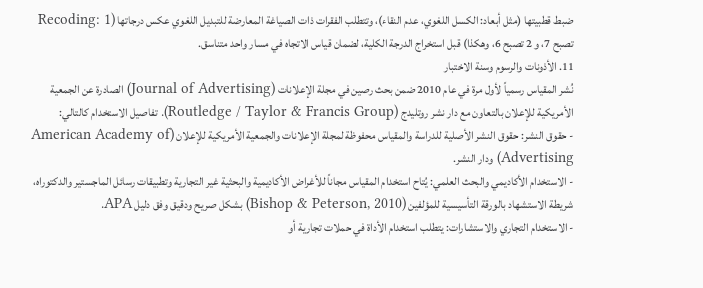ضبط قطبيتها (مثل أبعاد: الكسل اللغوي، عدم النقاء)، وتتطلب الفقرات ذات الصياغة المعارضة للتبديل اللغوي عكس درجاتها (Recoding: 1 تصبح 7، و 2 تصبح 6، وهكذا) قبل استخراج الدرجة الكلية، لضمان قياس الاتجاه في مسار واحد متناسق.
11. الأذونات والرسوم وسنة الاختبار
نُشر المقياس رسمياً لأول مرة في عام 2010 ضمن بحث رصين في مجلة الإعلانات (Journal of Advertising) الصادرة عن الجمعية الأمريكية للإعلان بالتعاون مع دار نشر روتليدج (Routledge / Taylor & Francis Group). تفاصيل الاستخدام كالتالي:
- حقوق النشر: حقوق النشر الأصلية للدراسة والمقياس محفوظة لمجلة الإعلانات والجمعية الأمريكية للإعلان (American Academy of Advertising) ودار النشر.
- الاستخدام الأكاديمي والبحث العلمي: يُتاح استخدام المقياس مجاناً للأغراض الأكاديمية والبحثية غير التجارية وتطبيقات رسائل الماجستير والدكتوراه، شريطة الاستشهاد بالورقة التأسيسية للمؤلفين (Bishop & Peterson, 2010) بشكل صريح ودقيق وفق دليل APA.
- الاستخدام التجاري والاستشارات: يتطلب استخدام الأداة في حملات تجارية أو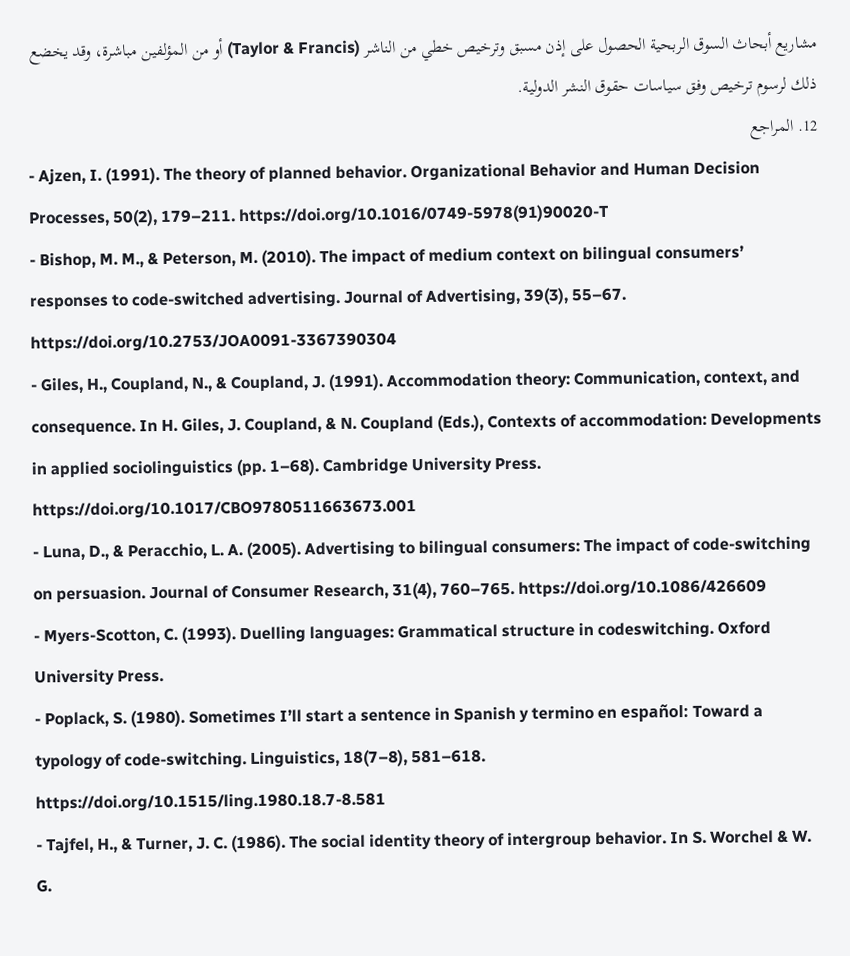مشاريع أبحاث السوق الربحية الحصول على إذن مسبق وترخيص خطي من الناشر (Taylor & Francis) أو من المؤلفين مباشرة، وقد يخضع ذلك لرسوم ترخيص وفق سياسات حقوق النشر الدولية.
12. المراجع
- Ajzen, I. (1991). The theory of planned behavior. Organizational Behavior and Human Decision Processes, 50(2), 179–211. https://doi.org/10.1016/0749-5978(91)90020-T
- Bishop, M. M., & Peterson, M. (2010). The impact of medium context on bilingual consumers’ responses to code-switched advertising. Journal of Advertising, 39(3), 55–67. https://doi.org/10.2753/JOA0091-3367390304
- Giles, H., Coupland, N., & Coupland, J. (1991). Accommodation theory: Communication, context, and consequence. In H. Giles, J. Coupland, & N. Coupland (Eds.), Contexts of accommodation: Developments in applied sociolinguistics (pp. 1–68). Cambridge University Press. https://doi.org/10.1017/CBO9780511663673.001
- Luna, D., & Peracchio, L. A. (2005). Advertising to bilingual consumers: The impact of code-switching on persuasion. Journal of Consumer Research, 31(4), 760–765. https://doi.org/10.1086/426609
- Myers-Scotton, C. (1993). Duelling languages: Grammatical structure in codeswitching. Oxford University Press.
- Poplack, S. (1980). Sometimes I’ll start a sentence in Spanish y termino en español: Toward a typology of code-switching. Linguistics, 18(7–8), 581–618. https://doi.org/10.1515/ling.1980.18.7-8.581
- Tajfel, H., & Turner, J. C. (1986). The social identity theory of intergroup behavior. In S. Worchel & W. G.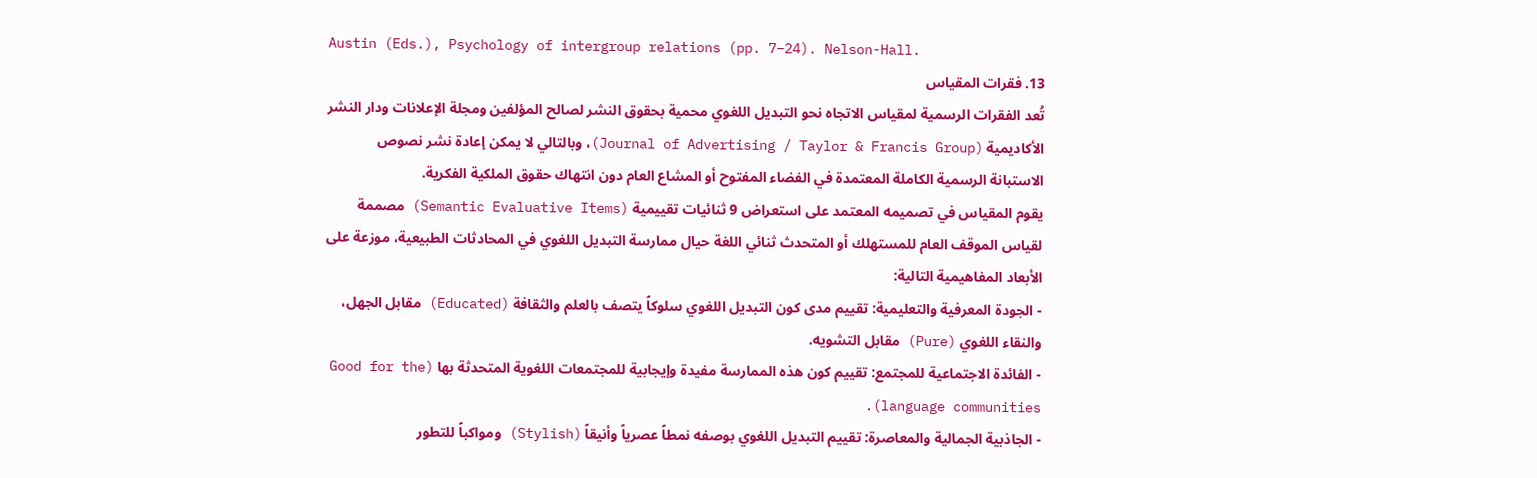Austin (Eds.), Psychology of intergroup relations (pp. 7–24). Nelson-Hall.
13. فقرات المقياس
تُعد الفقرات الرسمية لمقياس الاتجاه نحو التبديل اللغوي محمية بحقوق النشر لصالح المؤلفين ومجلة الإعلانات ودار النشر الأكاديمية (Journal of Advertising / Taylor & Francis Group)، وبالتالي لا يمكن إعادة نشر نصوص الاستبانة الرسمية الكاملة المعتمدة في الفضاء المفتوح أو المشاع العام دون انتهاك حقوق الملكية الفكرية.
يقوم المقياس في تصميمه المعتمد على استعراض 9 ثنائيات تقييمية (Semantic Evaluative Items) مصممة لقياس الموقف العام للمستهلك أو المتحدث ثنائي اللغة حيال ممارسة التبديل اللغوي في المحادثات الطبيعية، موزعة على الأبعاد المفاهيمية التالية:
- الجودة المعرفية والتعليمية: تقييم مدى كون التبديل اللغوي سلوكاً يتصف بالعلم والثقافة (Educated) مقابل الجهل، والنقاء اللغوي (Pure) مقابل التشويه.
- الفائدة الاجتماعية للمجتمع: تقييم كون هذه الممارسة مفيدة وإيجابية للمجتمعات اللغوية المتحدثة بها (Good for the language communities).
- الجاذبية الجمالية والمعاصرة: تقييم التبديل اللغوي بوصفه نمطاً عصرياً وأنيقاً (Stylish) ومواكباً للتطور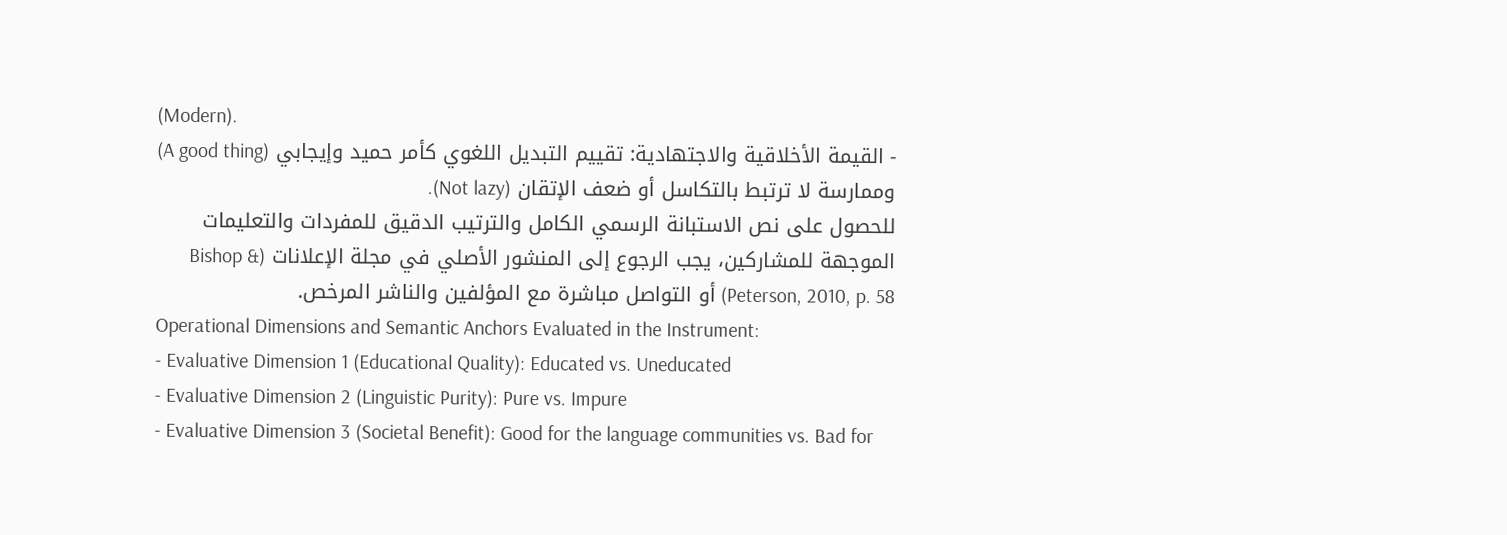(Modern).
- القيمة الأخلاقية والاجتهادية: تقييم التبديل اللغوي كأمر حميد وإيجابي (A good thing) وممارسة لا ترتبط بالتكاسل أو ضعف الإتقان (Not lazy).
للحصول على نص الاستبانة الرسمي الكامل والترتيب الدقيق للمفردات والتعليمات الموجهة للمشاركين، يجب الرجوع إلى المنشور الأصلي في مجلة الإعلانات (Bishop & Peterson, 2010, p. 58) أو التواصل مباشرة مع المؤلفين والناشر المرخص.
Operational Dimensions and Semantic Anchors Evaluated in the Instrument:
- Evaluative Dimension 1 (Educational Quality): Educated vs. Uneducated
- Evaluative Dimension 2 (Linguistic Purity): Pure vs. Impure
- Evaluative Dimension 3 (Societal Benefit): Good for the language communities vs. Bad for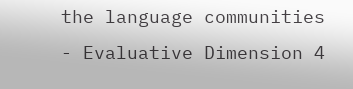the language communities
- Evaluative Dimension 4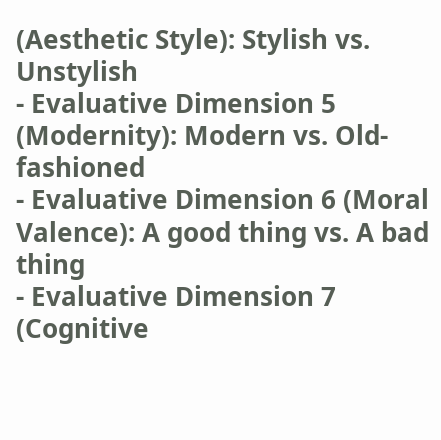(Aesthetic Style): Stylish vs. Unstylish
- Evaluative Dimension 5 (Modernity): Modern vs. Old-fashioned
- Evaluative Dimension 6 (Moral Valence): A good thing vs. A bad thing
- Evaluative Dimension 7 (Cognitive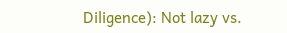Diligence): Not lazy vs.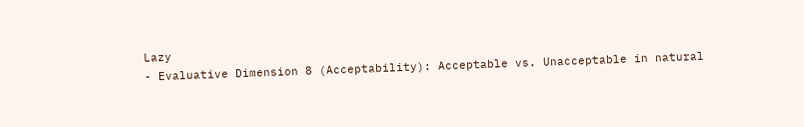Lazy
- Evaluative Dimension 8 (Acceptability): Acceptable vs. Unacceptable in natural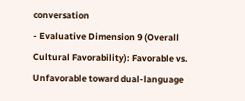conversation
- Evaluative Dimension 9 (Overall Cultural Favorability): Favorable vs. Unfavorable toward dual-language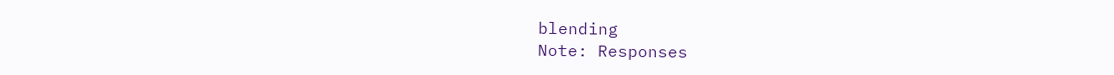blending
Note: Responses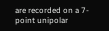are recorded on a 7-point unipolar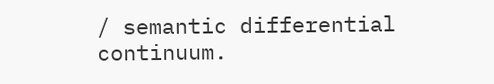/ semantic differential continuum.